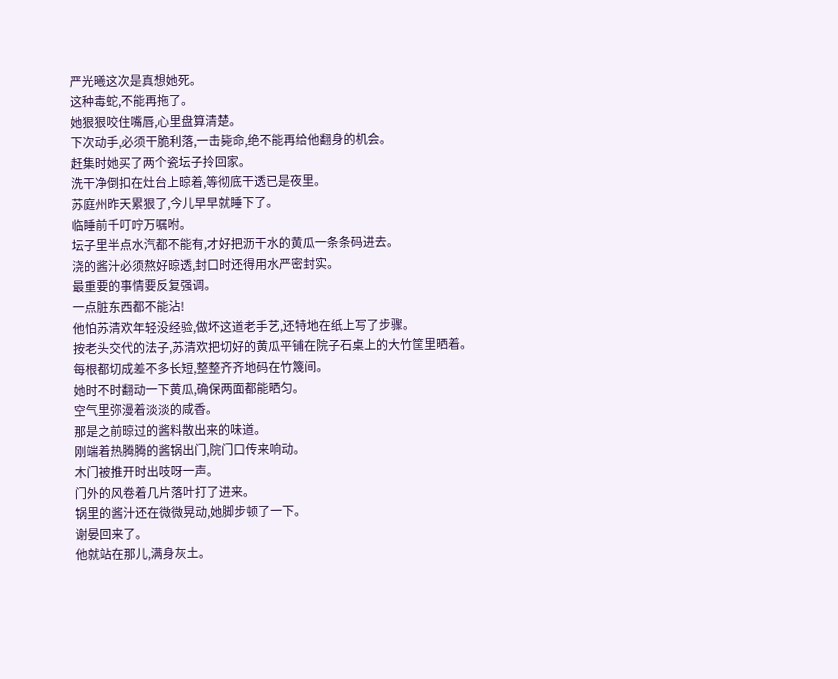严光曦这次是真想她死。
这种毒蛇,不能再拖了。
她狠狠咬住嘴唇,心里盘算清楚。
下次动手,必须干脆利落,一击毙命,绝不能再给他翻身的机会。
赶集时她买了两个瓷坛子拎回家。
洗干净倒扣在灶台上晾着,等彻底干透已是夜里。
苏庭州昨天累狠了,今儿早早就睡下了。
临睡前千叮咛万嘱咐。
坛子里半点水汽都不能有,才好把沥干水的黄瓜一条条码进去。
浇的酱汁必须熬好晾透,封口时还得用水严密封实。
最重要的事情要反复强调。
一点脏东西都不能沾!
他怕苏清欢年轻没经验,做坏这道老手艺,还特地在纸上写了步骤。
按老头交代的法子,苏清欢把切好的黄瓜平铺在院子石桌上的大竹筐里晒着。
每根都切成差不多长短,整整齐齐地码在竹篾间。
她时不时翻动一下黄瓜,确保两面都能晒匀。
空气里弥漫着淡淡的咸香。
那是之前晾过的酱料散出来的味道。
刚端着热腾腾的酱锅出门,院门口传来响动。
木门被推开时出吱呀一声。
门外的风卷着几片落叶打了进来。
锅里的酱汁还在微微晃动,她脚步顿了一下。
谢晏回来了。
他就站在那儿,满身灰土。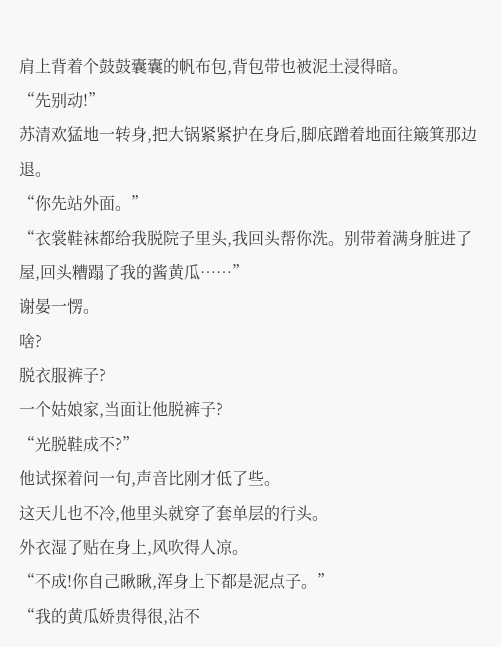肩上背着个鼓鼓囊囊的帆布包,背包带也被泥土浸得暗。
“先别动!”
苏清欢猛地一转身,把大锅紧紧护在身后,脚底蹭着地面往簸箕那边退。
“你先站外面。”
“衣裳鞋袜都给我脱院子里头,我回头帮你洗。别带着满身脏进了屋,回头糟蹋了我的酱黄瓜……”
谢晏一愣。
啥?
脱衣服裤子?
一个姑娘家,当面让他脱裤子?
“光脱鞋成不?”
他试探着问一句,声音比刚才低了些。
这天儿也不冷,他里头就穿了套单层的行头。
外衣湿了贴在身上,风吹得人凉。
“不成!你自己瞅瞅,浑身上下都是泥点子。”
“我的黄瓜娇贵得很,沾不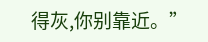得灰,你别靠近。”